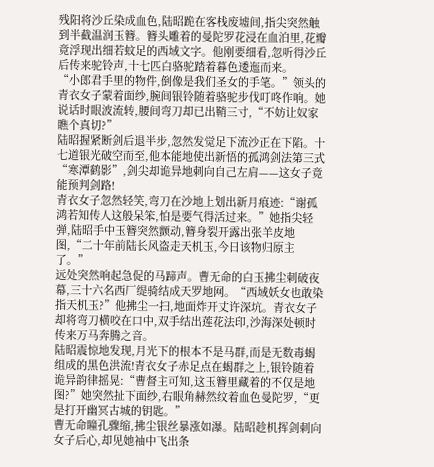残阳将沙丘染成血色,陆昭跪在客栈废墟间,指尖突然触到半截温润玉簪。簪头雕着的曼陀罗花浸在血泊里,花瓣竟浮现出细若蚊足的西域文字。他刚要细看,忽听得沙丘后传来驼铃声,十七匹白骆驼踏着暮色逶迤而来。
“小郎君手里的物件,倒像是我们圣女的手笔。”领头的青衣女子蒙着面纱,腕间银铃随着骆驼步伐叮咚作响。她说话时眼波流转,腰间弯刀却已出鞘三寸,“不妨让奴家瞧个真切?”
陆昭握紧断剑后退半步,忽然发觉足下流沙正在下陷。十七道银光破空而至,他本能地使出新悟的孤鸿剑法第三式“寒潭鹤影”,剑尖却诡异地刺向自己左肩——这女子竟能预判剑路!
青衣女子忽然轻笑,弯刀在沙地上划出新月痕迹:“谢孤鸿若知传人这般呆笨,怕是要气得活过来。”她指尖轻弹,陆昭手中玉簪突然颤动,簪身裂开露出张羊皮地图,“二十年前陆长风盗走天机玉,今日该物归原主了。”
远处突然响起急促的马蹄声。曹无命的白玉拂尘刺破夜幕,三十六名西厂缇骑结成天罗地网。“西域妖女也敢染指天机玉?”他拂尘一扫,地面炸开丈许深坑。青衣女子却将弯刀横咬在口中,双手结出莲花法印,沙海深处顿时传来万马奔腾之音。
陆昭震惊地发现,月光下的根本不是马群,而是无数毒蝎组成的黑色洪流!青衣女子赤足点在蝎群之上,银铃随着诡异韵律摇晃:“曹督主可知,这玉簪里藏着的不仅是地图?”她突然扯下面纱,右眼角赫然纹着血色曼陀罗,“更是打开幽冥古城的钥匙。”
曹无命瞳孔骤缩,拂尘银丝暴涨如瀑。陆昭趁机挥剑刺向女子后心,却见她袖中飞出条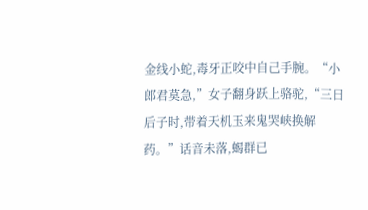金线小蛇,毒牙正咬中自己手腕。“小郎君莫急,”女子翻身跃上骆驼,“三日后子时,带着天机玉来鬼哭峡换解药。”话音未落,蝎群已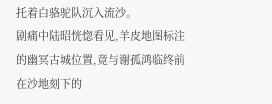托着白骆驼队沉入流沙。
剧痛中陆昭恍惚看见,羊皮地图标注的幽冥古城位置,竟与谢孤鸿临终前在沙地刻下的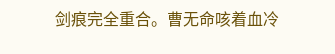剑痕完全重合。曹无命咳着血冷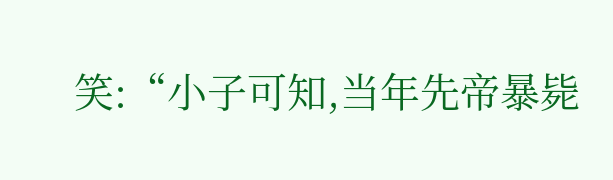笑:“小子可知,当年先帝暴毙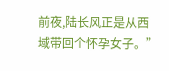前夜,陆长风正是从西域带回个怀孕女子。”